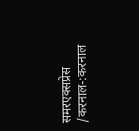समरएक्सप्रेस /करनाल-:करनाल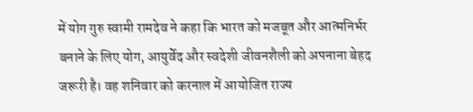में योग गुरु स्वामी रामदेव ने कहा कि भारत को मजबूत और आत्मनिर्भर बनाने के लिए योग, आयुर्वेद और स्वदेशी जीवनशैली को अपनाना बेहद जरूरी है। वह शनिवार को करनाल में आयोजित राज्य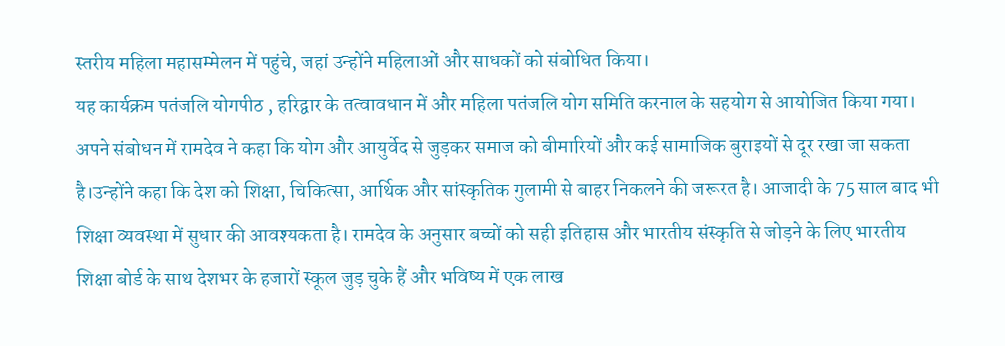स्तरीय महिला महासम्मेलन में पहुंचे, जहां उन्होंने महिलाओं और साधकों को संबोधित किया।
यह कार्यक्रम पतंजलि योगपीठ , हरिद्वार के तत्वावधान में और महिला पतंजलि योग समिति करनाल के सहयोग से आयोजित किया गया। अपने संबोधन में रामदेव ने कहा कि योग और आयुर्वेद से जुड़कर समाज को बीमारियों और कई सामाजिक बुराइयों से दूर रखा जा सकता है।उन्होंने कहा कि देश को शिक्षा, चिकित्सा, आर्थिक और सांस्कृतिक गुलामी से बाहर निकलने की जरूरत है। आजादी के 75 साल बाद भी शिक्षा व्यवस्था में सुधार की आवश्यकता है। रामदेव के अनुसार बच्चों को सही इतिहास और भारतीय संस्कृति से जोड़ने के लिए भारतीय शिक्षा बोर्ड के साथ देशभर के हजारों स्कूल जुड़ चुके हैं और भविष्य में एक लाख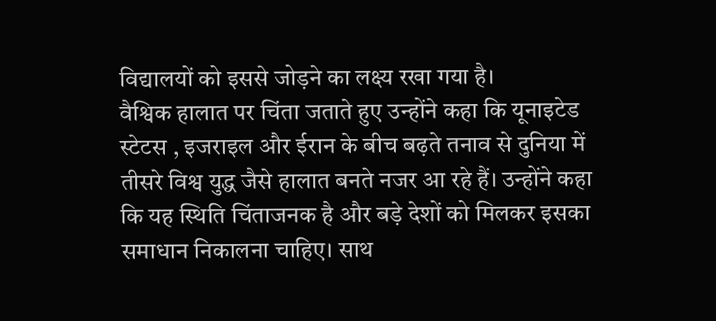विद्यालयों को इससे जोड़ने का लक्ष्य रखा गया है।
वैश्विक हालात पर चिंता जताते हुए उन्होंने कहा कि यूनाइटेड स्टेटस , इजराइल और ईरान के बीच बढ़ते तनाव से दुनिया में तीसरे विश्व युद्ध जैसे हालात बनते नजर आ रहे हैं। उन्होंने कहा कि यह स्थिति चिंताजनक है और बड़े देशों को मिलकर इसका समाधान निकालना चाहिए। साथ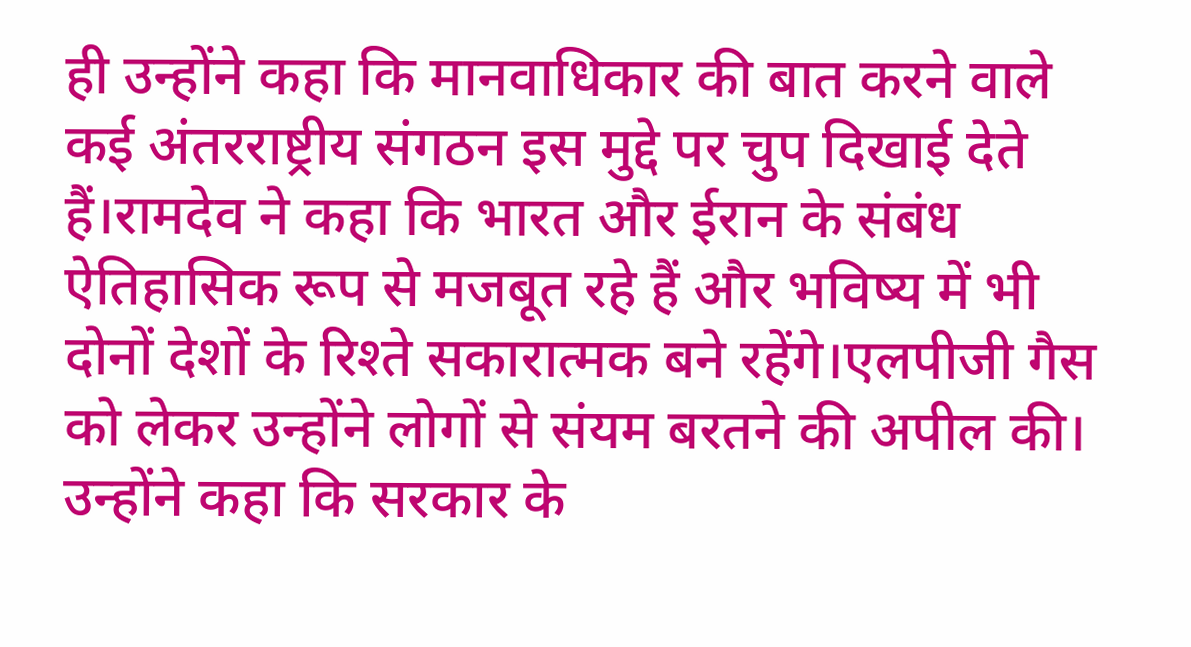ही उन्होंने कहा कि मानवाधिकार की बात करने वाले कई अंतरराष्ट्रीय संगठन इस मुद्दे पर चुप दिखाई देते हैं।रामदेव ने कहा कि भारत और ईरान के संबंध ऐतिहासिक रूप से मजबूत रहे हैं और भविष्य में भी दोनों देशों के रिश्ते सकारात्मक बने रहेंगे।एलपीजी गैस को लेकर उन्होंने लोगों से संयम बरतने की अपील की। उन्होंने कहा कि सरकार के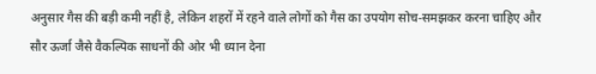अनुसार गैस की बड़ी कमी नहीं है, लेकिन शहरों में रहने वाले लोगों को गैस का उपयोग सोच-समझकर करना चाहिए और सौर ऊर्जा जैसे वैकल्पिक साधनों की ओर भी ध्यान देना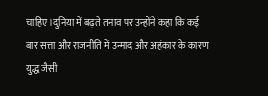चाहिए।दुनिया में बढ़ते तनाव पर उन्होंने कहा कि कई बार सत्ता और राजनीति में उन्माद और अहंकार के कारण युद्ध जैसी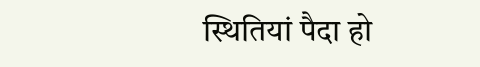स्थितियां पैदा हो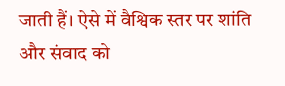जाती हैं। ऐसे में वैश्विक स्तर पर शांति और संवाद को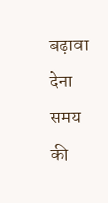बढ़ावा देना समय की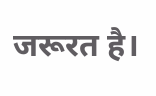जरूरत है।